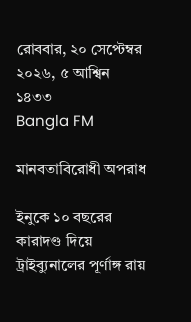রোববার, ২০ সেপ্টেম্বর ২০২৬, ৫ আশ্বিন ১৪৩৩
Bangla FM

মানবতাবিরোধী অপরাধ

ইনুকে ১০ বছরের কারাদণ্ড দিয়ে ট্রাইব্যুনালের পূর্ণাঙ্গ রায়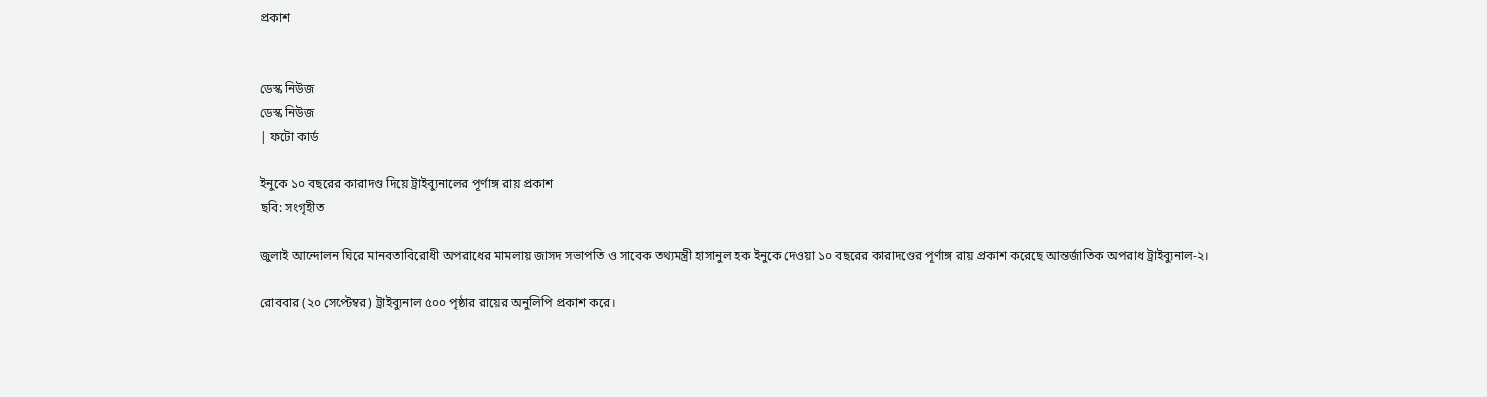প্রকাশ


ডেস্ক নিউজ
ডেস্ক নিউজ
| ফটো কার্ড

ইনুকে ১০ বছরের কারাদণ্ড দিয়ে ট্রাইব্যুনালের পূর্ণাঙ্গ রায় প্রকাশ
ছবি: সংগৃহীত

জুলাই আন্দোলন ঘিরে মানবতাবিরোধী অপরাধের মামলায় জাসদ সভাপতি ও সাবেক তথ্যমন্ত্রী হাসানুল হক ইনুকে দেওয়া ১০ বছরের কারাদণ্ডের পূর্ণাঙ্গ রায় প্রকাশ করেছে আন্তর্জাতিক অপরাধ ট্রাইব্যুনাল-২।

রোববার (২০ সেপ্টেম্বর) ট্রাইব্যুনাল ৫০০ পৃষ্ঠার রায়ের অনুলিপি প্রকাশ করে।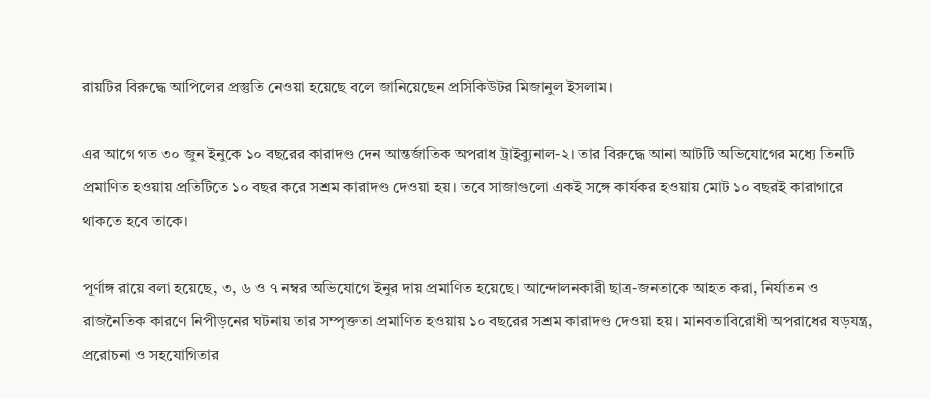রায়টির বিরুদ্ধে আপিলের প্রস্তুতি নেওয়া হয়েছে বলে জানিয়েছেন প্রসিকিউটর মিজানুল ইসলাম।

এর আগে গত ৩০ জুন ইনুকে ১০ বছরের কারাদণ্ড দেন আন্তর্জাতিক অপরাধ ট্রাইব্যুনাল-২। তার বিরুদ্ধে আনা আটটি অভিযোগের মধ্যে তিনটি প্রমাণিত হওয়ায় প্রতিটিতে ১০ বছর করে সশ্রম কারাদণ্ড দেওয়া হয়। তবে সাজাগুলো একই সঙ্গে কার্যকর হওয়ায় মোট ১০ বছরই কারাগারে থাকতে হবে তাকে।

পূর্ণাঙ্গ রায়ে বলা হয়েছে, ৩, ৬ ও ৭ নম্বর অভিযোগে ইনুর দায় প্রমাণিত হয়েছে। আন্দোলনকারী ছাত্র-জনতাকে আহত করা, নির্যাতন ও রাজনৈতিক কারণে নিপীড়নের ঘটনায় তার সম্পৃক্ততা প্রমাণিত হওয়ায় ১০ বছরের সশ্রম কারাদণ্ড দেওয়া হয়। মানবতাবিরোধী অপরাধের ষড়যন্ত্র, প্ররোচনা ও সহযোগিতার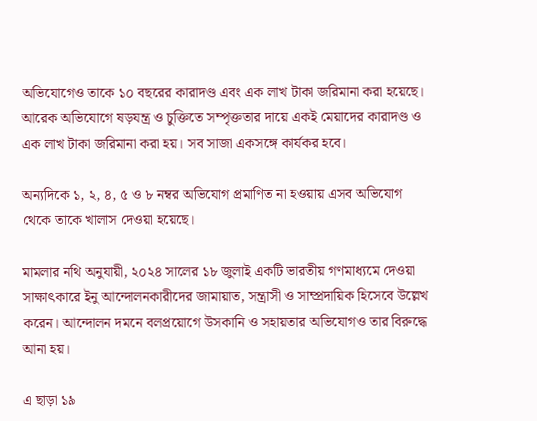অভিযোগেও তাকে ১০ বছরের কারাদণ্ড এবং এক লাখ টাকা জরিমানা করা হয়েছে। আরেক অভিযোগে ষড়যন্ত্র ও চুক্তিতে সম্পৃক্ততার দায়ে একই মেয়াদের কারাদণ্ড ও এক লাখ টাকা জরিমানা করা হয়। সব সাজা একসঙ্গে কার্যকর হবে।

অন্যদিকে ১, ২, ৪, ৫ ও ৮ নম্বর অভিযোগ প্রমাণিত না হওয়ায় এসব অভিযোগ থেকে তাকে খালাস দেওয়া হয়েছে।

মামলার নথি অনুযায়ী, ২০২৪ সালের ১৮ জুলাই একটি ভারতীয় গণমাধ্যমে দেওয়া সাক্ষাৎকারে ইনু আন্দোলনকারীদের জামায়াত, সন্ত্রাসী ও সাম্প্রদায়িক হিসেবে উল্লেখ করেন। আন্দোলন দমনে বলপ্রয়োগে উসকানি ও সহায়তার অভিযোগও তার বিরুদ্ধে আনা হয়।

এ ছাড়া ১৯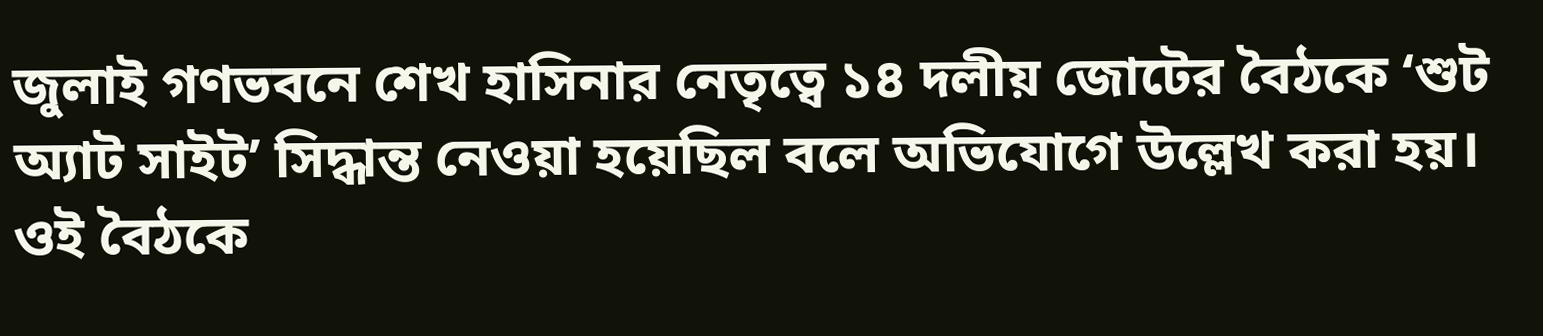জুলাই গণভবনে শেখ হাসিনার নেতৃত্বে ১৪ দলীয় জোটের বৈঠকে ‘শুট অ্যাট সাইট’ সিদ্ধান্ত নেওয়া হয়েছিল বলে অভিযোগে উল্লেখ করা হয়। ওই বৈঠকে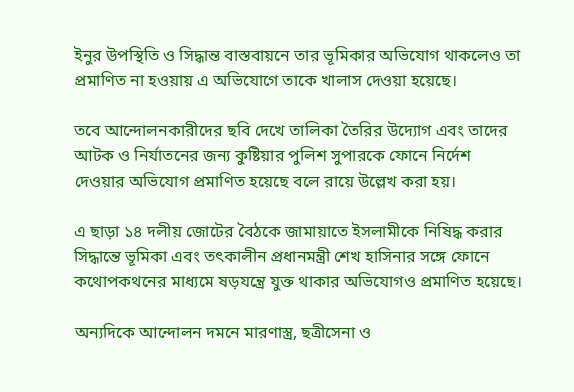ইনুর উপস্থিতি ও সিদ্ধান্ত বাস্তবায়নে তার ভূমিকার অভিযোগ থাকলেও তা প্রমাণিত না হওয়ায় এ অভিযোগে তাকে খালাস দেওয়া হয়েছে।

তবে আন্দোলনকারীদের ছবি দেখে তালিকা তৈরির উদ্যোগ এবং তাদের আটক ও নির্যাতনের জন্য কুষ্টিয়ার পুলিশ সুপারকে ফোনে নির্দেশ দেওয়ার অভিযোগ প্রমাণিত হয়েছে বলে রায়ে উল্লেখ করা হয়।

এ ছাড়া ১৪ দলীয় জোটের বৈঠকে জামায়াতে ইসলামীকে নিষিদ্ধ করার সিদ্ধান্তে ভূমিকা এবং তৎকালীন প্রধানমন্ত্রী শেখ হাসিনার সঙ্গে ফোনে কথোপকথনের মাধ্যমে ষড়যন্ত্রে যুক্ত থাকার অভিযোগও প্রমাণিত হয়েছে।

অন্যদিকে আন্দোলন দমনে মারণাস্ত্র, ছত্রীসেনা ও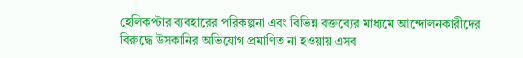হেলিকপ্টার ব্যবহারের পরিকল্পনা এবং বিভিন্ন বক্তব্যের মাধ্যমে আন্দোলনকারীদের বিরুদ্ধে উসকানির অভিযোগ প্রমাণিত না হওয়ায় এসব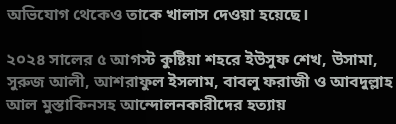অভিযোগ থেকেও তাকে খালাস দেওয়া হয়েছে।

২০২৪ সালের ৫ আগস্ট কুষ্টিয়া শহরে ইউসুফ শেখ, উসামা, সুরুজ আলী, আশরাফুল ইসলাম, বাবলু ফরাজী ও আবদুল্লাহ আল মুস্তাকিনসহ আন্দোলনকারীদের হত্যায়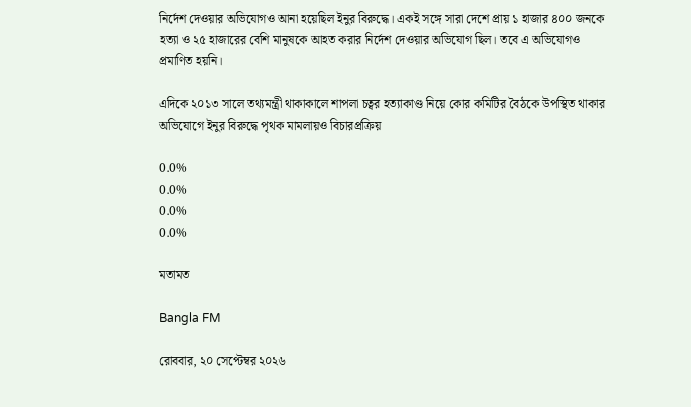নির্দেশ দেওয়ার অভিযোগও আনা হয়েছিল ইনুর বিরুদ্ধে। একই সঙ্গে সারা দেশে প্রায় ১ হাজার ৪০০ জনকে হত্যা ও ২৫ হাজারের বেশি মানুষকে আহত করার নির্দেশ দেওয়ার অভিযোগ ছিল। তবে এ অভিযোগও প্রমাণিত হয়নি।

এদিকে ২০১৩ সালে তথ্যমন্ত্রী থাকাকালে শাপলা চত্বর হত্যাকাণ্ড নিয়ে কোর কমিটির বৈঠকে উপস্থিত থাকার অভিযোগে ইনুর বিরুদ্ধে পৃথক মামলায়ও বিচারপ্রক্রিয়

0.0%
0.0%
0.0%
0.0%

মতামত

Bangla FM

রোববার, ২০ সেপ্টেম্বর ২০২৬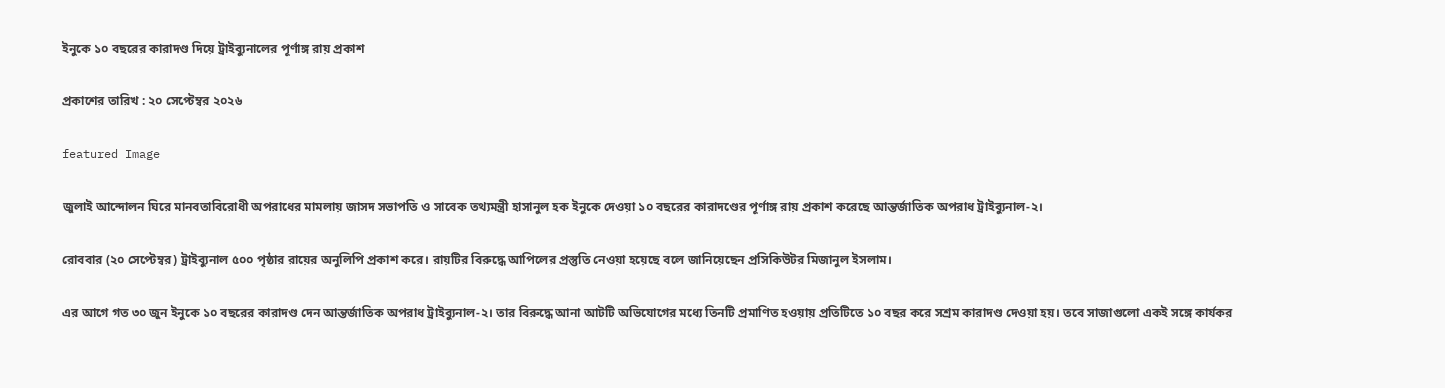ইনুকে ১০ বছরের কারাদণ্ড দিয়ে ট্রাইব্যুনালের পূর্ণাঙ্গ রায় প্রকাশ

প্রকাশের তারিখ : ২০ সেপ্টেম্বর ২০২৬

featured Image

জুলাই আন্দোলন ঘিরে মানবতাবিরোধী অপরাধের মামলায় জাসদ সভাপতি ও সাবেক তথ্যমন্ত্রী হাসানুল হক ইনুকে দেওয়া ১০ বছরের কারাদণ্ডের পূর্ণাঙ্গ রায় প্রকাশ করেছে আন্তর্জাতিক অপরাধ ট্রাইব্যুনাল-২।

রোববার (২০ সেপ্টেম্বর) ট্রাইব্যুনাল ৫০০ পৃষ্ঠার রায়ের অনুলিপি প্রকাশ করে। রায়টির বিরুদ্ধে আপিলের প্রস্তুতি নেওয়া হয়েছে বলে জানিয়েছেন প্রসিকিউটর মিজানুল ইসলাম।

এর আগে গত ৩০ জুন ইনুকে ১০ বছরের কারাদণ্ড দেন আন্তর্জাতিক অপরাধ ট্রাইব্যুনাল-২। তার বিরুদ্ধে আনা আটটি অভিযোগের মধ্যে তিনটি প্রমাণিত হওয়ায় প্রতিটিতে ১০ বছর করে সশ্রম কারাদণ্ড দেওয়া হয়। তবে সাজাগুলো একই সঙ্গে কার্যকর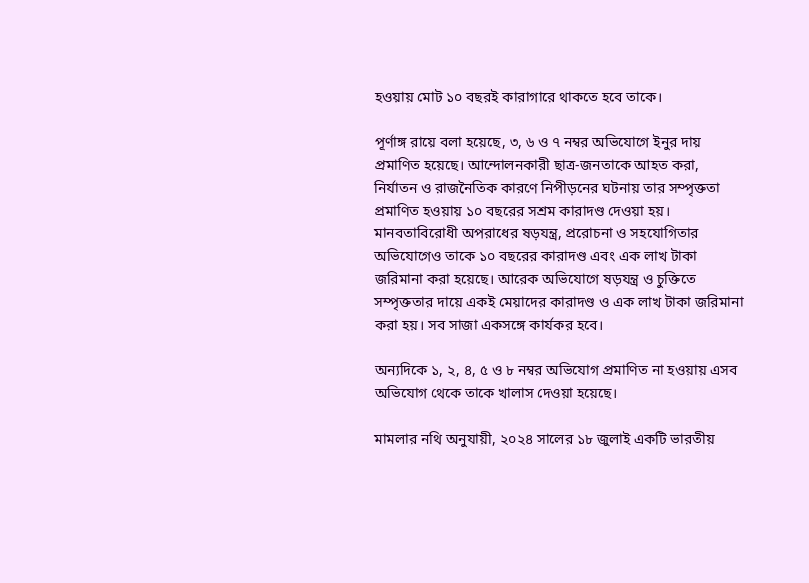হওয়ায় মোট ১০ বছরই কারাগারে থাকতে হবে তাকে।

পূর্ণাঙ্গ রায়ে বলা হয়েছে, ৩, ৬ ও ৭ নম্বর অভিযোগে ইনুর দায় প্রমাণিত হয়েছে। আন্দোলনকারী ছাত্র-জনতাকে আহত করা, নির্যাতন ও রাজনৈতিক কারণে নিপীড়নের ঘটনায় তার সম্পৃক্ততা প্রমাণিত হওয়ায় ১০ বছরের সশ্রম কারাদণ্ড দেওয়া হয়। মানবতাবিরোধী অপরাধের ষড়যন্ত্র, প্ররোচনা ও সহযোগিতার অভিযোগেও তাকে ১০ বছরের কারাদণ্ড এবং এক লাখ টাকা জরিমানা করা হয়েছে। আরেক অভিযোগে ষড়যন্ত্র ও চুক্তিতে সম্পৃক্ততার দায়ে একই মেয়াদের কারাদণ্ড ও এক লাখ টাকা জরিমানা করা হয়। সব সাজা একসঙ্গে কার্যকর হবে।

অন্যদিকে ১, ২, ৪, ৫ ও ৮ নম্বর অভিযোগ প্রমাণিত না হওয়ায় এসব অভিযোগ থেকে তাকে খালাস দেওয়া হয়েছে।

মামলার নথি অনুযায়ী, ২০২৪ সালের ১৮ জুলাই একটি ভারতীয়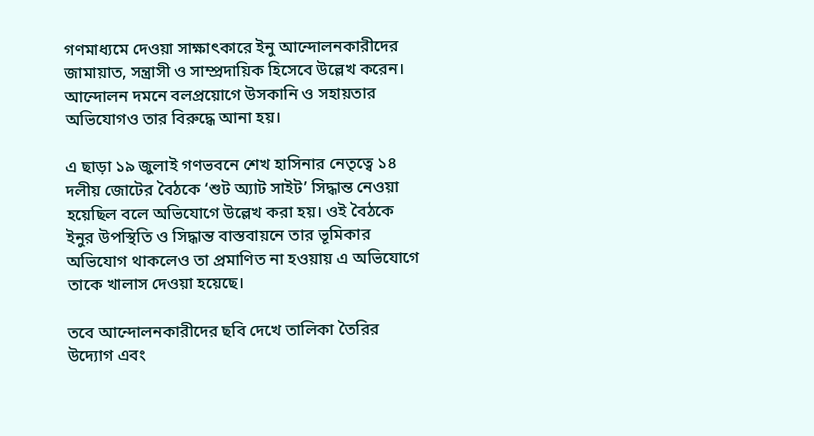গণমাধ্যমে দেওয়া সাক্ষাৎকারে ইনু আন্দোলনকারীদের জামায়াত, সন্ত্রাসী ও সাম্প্রদায়িক হিসেবে উল্লেখ করেন। আন্দোলন দমনে বলপ্রয়োগে উসকানি ও সহায়তার অভিযোগও তার বিরুদ্ধে আনা হয়।

এ ছাড়া ১৯ জুলাই গণভবনে শেখ হাসিনার নেতৃত্বে ১৪ দলীয় জোটের বৈঠকে ‘শুট অ্যাট সাইট’ সিদ্ধান্ত নেওয়া হয়েছিল বলে অভিযোগে উল্লেখ করা হয়। ওই বৈঠকে ইনুর উপস্থিতি ও সিদ্ধান্ত বাস্তবায়নে তার ভূমিকার অভিযোগ থাকলেও তা প্রমাণিত না হওয়ায় এ অভিযোগে তাকে খালাস দেওয়া হয়েছে।

তবে আন্দোলনকারীদের ছবি দেখে তালিকা তৈরির উদ্যোগ এবং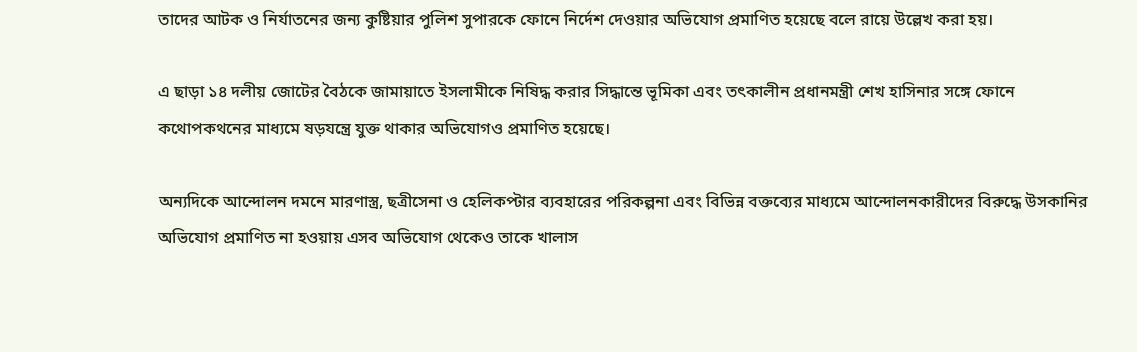তাদের আটক ও নির্যাতনের জন্য কুষ্টিয়ার পুলিশ সুপারকে ফোনে নির্দেশ দেওয়ার অভিযোগ প্রমাণিত হয়েছে বলে রায়ে উল্লেখ করা হয়।

এ ছাড়া ১৪ দলীয় জোটের বৈঠকে জামায়াতে ইসলামীকে নিষিদ্ধ করার সিদ্ধান্তে ভূমিকা এবং তৎকালীন প্রধানমন্ত্রী শেখ হাসিনার সঙ্গে ফোনে কথোপকথনের মাধ্যমে ষড়যন্ত্রে যুক্ত থাকার অভিযোগও প্রমাণিত হয়েছে।

অন্যদিকে আন্দোলন দমনে মারণাস্ত্র, ছত্রীসেনা ও হেলিকপ্টার ব্যবহারের পরিকল্পনা এবং বিভিন্ন বক্তব্যের মাধ্যমে আন্দোলনকারীদের বিরুদ্ধে উসকানির অভিযোগ প্রমাণিত না হওয়ায় এসব অভিযোগ থেকেও তাকে খালাস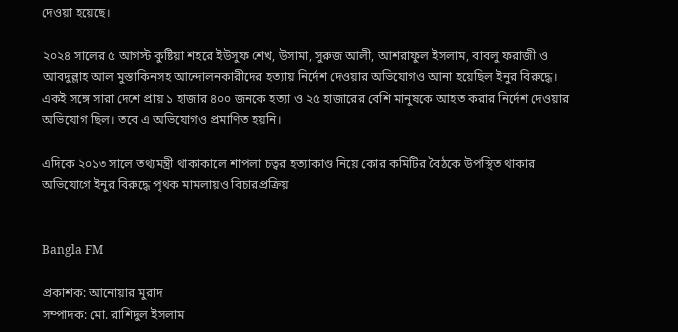দেওয়া হয়েছে।

২০২৪ সালের ৫ আগস্ট কুষ্টিয়া শহরে ইউসুফ শেখ, উসামা, সুরুজ আলী, আশরাফুল ইসলাম, বাবলু ফরাজী ও আবদুল্লাহ আল মুস্তাকিনসহ আন্দোলনকারীদের হত্যায় নির্দেশ দেওয়ার অভিযোগও আনা হয়েছিল ইনুর বিরুদ্ধে। একই সঙ্গে সারা দেশে প্রায় ১ হাজার ৪০০ জনকে হত্যা ও ২৫ হাজারের বেশি মানুষকে আহত করার নির্দেশ দেওয়ার অভিযোগ ছিল। তবে এ অভিযোগও প্রমাণিত হয়নি।

এদিকে ২০১৩ সালে তথ্যমন্ত্রী থাকাকালে শাপলা চত্বর হত্যাকাণ্ড নিয়ে কোর কমিটির বৈঠকে উপস্থিত থাকার অভিযোগে ইনুর বিরুদ্ধে পৃথক মামলায়ও বিচারপ্রক্রিয়


Bangla FM

প্রকাশক: আনোয়ার মুরাদ
সম্পাদক: মো. রাশিদুল ইসলাম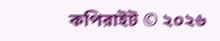কপিরাইট © ২০২৬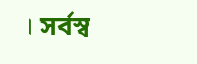। সর্বস্ব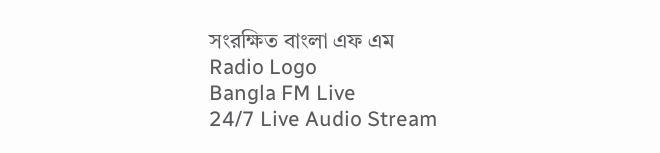সংরক্ষিত বাংলা এফ এম
Radio Logo
Bangla FM Live
24/7 Live Audio Stream